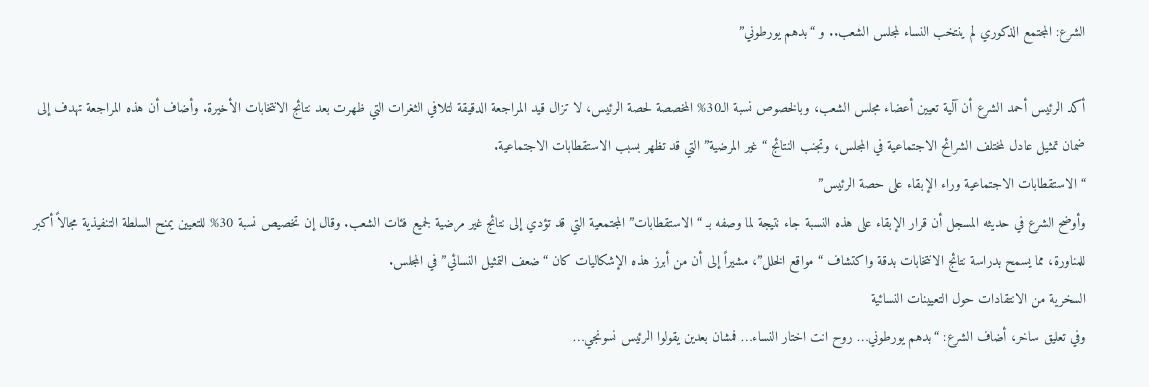الشرع: المجتمع الذكوري لم ينتخب النساء لمجلس الشعب.. و “بدهم يورطوني”

أكد الرئيس أحمد الشرع أن آلية تعيين أعضاء مجلس الشعب، وبالخصوص نسبة الـ30% المخصصة لحصة الرئيس، لا تزال قيد المراجعة الدقيقة لتلافي الثغرات التي ظهرت بعد نتائج الانتخابات الأخيرة. وأضاف أن هذه المراجعة تهدف إلى ضمان تمثيل عادل لمختلف الشرائح الاجتماعية في المجلس، وتجنب النتائج “غير المرضية” التي قد تظهر بسبب الاستقطابات الاجتماعية.
“الاستقطابات الاجتماعية وراء الإبقاء على حصة الرئيس”
وأوضح الشرع في حديثه المسجل أن قرار الإبقاء على هذه النسبة جاء نتيجة لما وصفه بـ “الاستقطابات” المجتمعية التي قد تؤدي إلى نتائج غير مرضية لجميع فئات الشعب. وقال إن تخصيص نسبة 30% للتعيين يمنح السلطة التنفيذية مجالاً أكبر للمناورة، مما يسمح بدراسة نتائج الانتخابات بدقة واكتشاف “مواقع الخلل”، مشيراً إلى أن من أبرز هذه الإشكاليات كان “ضعف التمثيل النسائي” في المجلس.
السخرية من الانتقادات حول التعيينات النسائية
وفي تعليق ساخر، أضاف الشرع: “بدهم يورطوني… روح انت اختار النساء… فمشان بعدين يقولوا الرئيس نسونجي…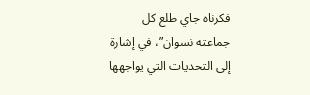فكرناه جاي طلع كل جماعته نسوان”، في إشارة إلى التحديات التي يواجهها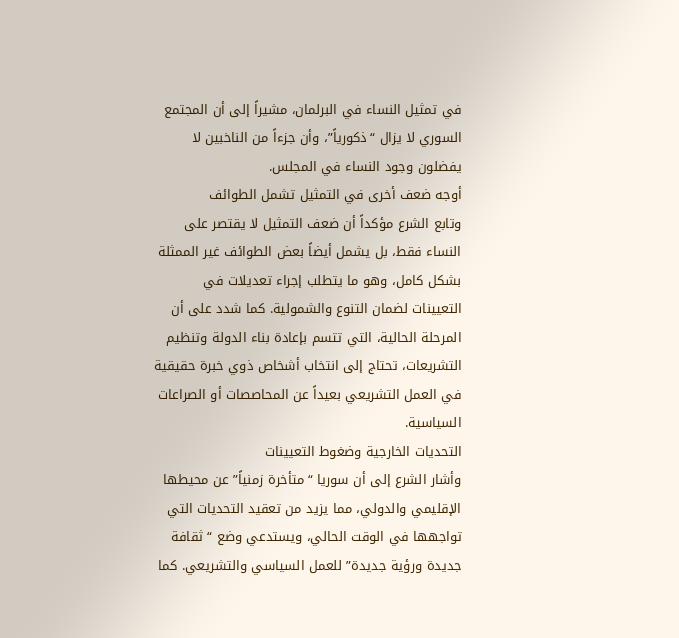في تمثيل النساء في البرلمان، مشيراً إلى أن المجتمع السوري لا يزال “ذكورياً”، وأن جزءاً من الناخبين لا يفضلون وجود النساء في المجلس.
أوجه ضعف أخرى في التمثيل تشمل الطوائف
وتابع الشرع مؤكداً أن ضعف التمثيل لا يقتصر على النساء فقط، بل يشمل أيضاً بعض الطوائف غير الممثلة بشكل كامل، وهو ما يتطلب إجراء تعديلات في التعيينات لضمان التنوع والشمولية. كما شدد على أن المرحلة الحالية، التي تتسم بإعادة بناء الدولة وتنظيم التشريعات، تحتاج إلى انتخاب أشخاص ذوي خبرة حقيقية في العمل التشريعي بعيداً عن المحاصصات أو الصراعات السياسية.
التحديات الخارجية وضغوط التعيينات
وأشار الشرع إلى أن سوريا “متأخرة زمنياً” عن محيطها الإقليمي والدولي، مما يزيد من تعقيد التحديات التي تواجهها في الوقت الحالي، ويستدعي وضع “ثقافة جديدة ورؤية جديدة” للعمل السياسي والتشريعي. كما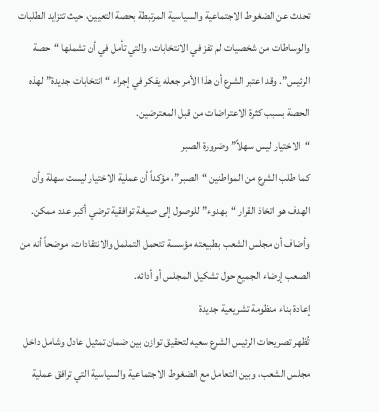تحدث عن الضغوط الاجتماعية والسياسية المرتبطة بحصة التعيين، حيث تتزايد الطلبات والوساطات من شخصيات لم تفز في الانتخابات، والتي تأمل في أن تشملها “حصة الرئيس”. وقد اعتبر الشرع أن هذا الأمر جعله يفكر في إجراء “انتخابات جديدة” لهذه الحصة بسبب كثرة الاعتراضات من قبل المعترضين.
“الاختيار ليس سهلاً” وضرورة الصبر
كما طلب الشرع من المواطنين “الصبر”، مؤكداً أن عملية الاختيار ليست سهلة وأن الهدف هو اتخاذ القرار “بهدوء” للوصول إلى صيغة توافقية ترضي أكبر عدد ممكن. وأضاف أن مجلس الشعب بطبيعته مؤسسة تتحمل التململ والانتقادات، موضحاً أنه من الصعب إرضاء الجميع حول تشكيل المجلس أو أدائه.
إعادة بناء منظومة تشريعية جديدة
تُظهر تصريحات الرئيس الشرع سعيه لتحقيق توازن بين ضمان تمثيل عادل وشامل داخل مجلس الشعب، وبين التعامل مع الضغوط الاجتماعية والسياسية التي ترافق عملية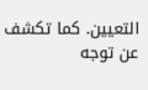التعيين. كما تكشف عن توجه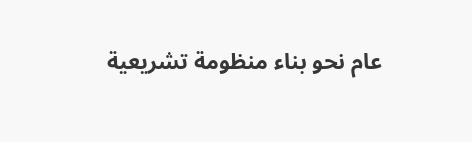عام نحو بناء منظومة تشريعية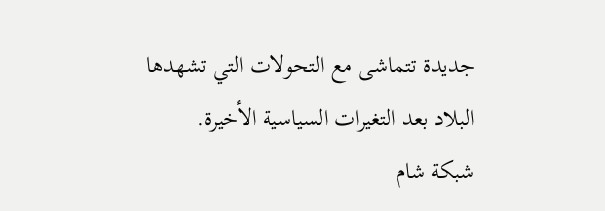جديدة تتماشى مع التحولات التي تشهدها البلاد بعد التغيرات السياسية الأخيرة.
شبكة شام